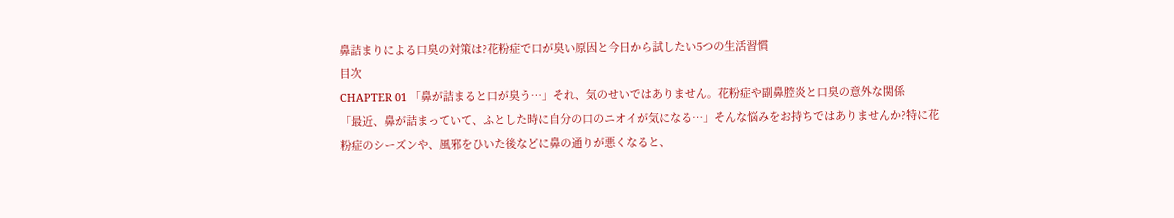鼻詰まりによる口臭の対策は?花粉症で口が臭い原因と今日から試したい5つの生活習慣
目次
CHAPTER 01 「鼻が詰まると口が臭う…」それ、気のせいではありません。花粉症や副鼻腔炎と口臭の意外な関係
「最近、鼻が詰まっていて、ふとした時に自分の口のニオイが気になる…」そんな悩みをお持ちではありませんか?特に花粉症のシーズンや、風邪をひいた後などに鼻の通りが悪くなると、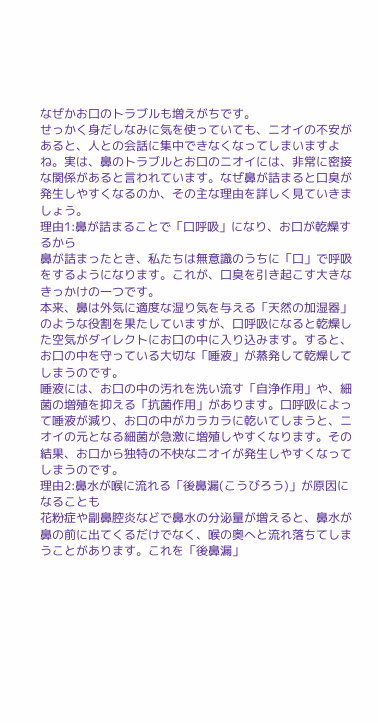なぜかお口のトラブルも増えがちです。
せっかく身だしなみに気を使っていても、ニオイの不安があると、人との会話に集中できなくなってしまいますよね。実は、鼻のトラブルとお口のニオイには、非常に密接な関係があると言われています。なぜ鼻が詰まると口臭が発生しやすくなるのか、その主な理由を詳しく見ていきましょう。
理由1:鼻が詰まることで「口呼吸」になり、お口が乾燥するから
鼻が詰まったとき、私たちは無意識のうちに「口」で呼吸をするようになります。これが、口臭を引き起こす大きなきっかけの一つです。
本来、鼻は外気に適度な湿り気を与える「天然の加湿器」のような役割を果たしていますが、口呼吸になると乾燥した空気がダイレクトにお口の中に入り込みます。すると、お口の中を守っている大切な「唾液」が蒸発して乾燥してしまうのです。
唾液には、お口の中の汚れを洗い流す「自浄作用」や、細菌の増殖を抑える「抗菌作用」があります。口呼吸によって唾液が減り、お口の中がカラカラに乾いてしまうと、ニオイの元となる細菌が急激に増殖しやすくなります。その結果、お口から独特の不快なニオイが発生しやすくなってしまうのです。
理由2:鼻水が喉に流れる「後鼻漏(こうびろう)」が原因になることも
花粉症や副鼻腔炎などで鼻水の分泌量が増えると、鼻水が鼻の前に出てくるだけでなく、喉の奥へと流れ落ちてしまうことがあります。これを「後鼻漏」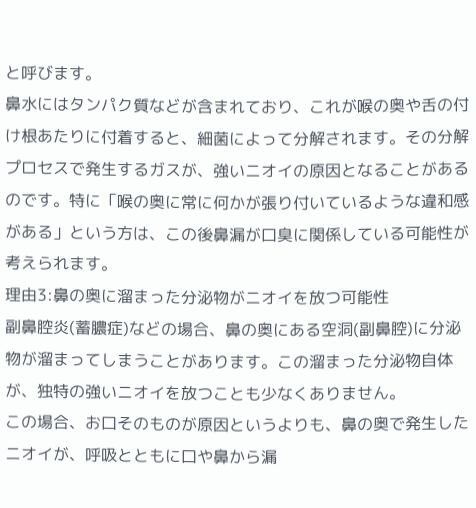と呼びます。
鼻水にはタンパク質などが含まれており、これが喉の奥や舌の付け根あたりに付着すると、細菌によって分解されます。その分解プロセスで発生するガスが、強いニオイの原因となることがあるのです。特に「喉の奥に常に何かが張り付いているような違和感がある」という方は、この後鼻漏が口臭に関係している可能性が考えられます。
理由3:鼻の奥に溜まった分泌物がニオイを放つ可能性
副鼻腔炎(蓄膿症)などの場合、鼻の奥にある空洞(副鼻腔)に分泌物が溜まってしまうことがあります。この溜まった分泌物自体が、独特の強いニオイを放つことも少なくありません。
この場合、お口そのものが原因というよりも、鼻の奥で発生したニオイが、呼吸とともに口や鼻から漏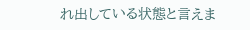れ出している状態と言えま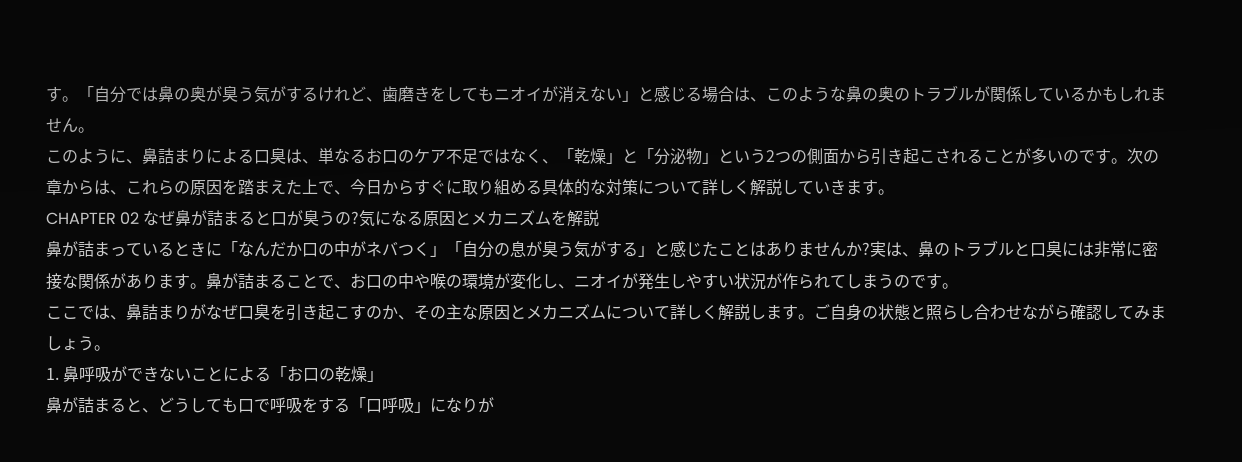す。「自分では鼻の奥が臭う気がするけれど、歯磨きをしてもニオイが消えない」と感じる場合は、このような鼻の奥のトラブルが関係しているかもしれません。
このように、鼻詰まりによる口臭は、単なるお口のケア不足ではなく、「乾燥」と「分泌物」という2つの側面から引き起こされることが多いのです。次の章からは、これらの原因を踏まえた上で、今日からすぐに取り組める具体的な対策について詳しく解説していきます。
CHAPTER 02 なぜ鼻が詰まると口が臭うの?気になる原因とメカニズムを解説
鼻が詰まっているときに「なんだか口の中がネバつく」「自分の息が臭う気がする」と感じたことはありませんか?実は、鼻のトラブルと口臭には非常に密接な関係があります。鼻が詰まることで、お口の中や喉の環境が変化し、ニオイが発生しやすい状況が作られてしまうのです。
ここでは、鼻詰まりがなぜ口臭を引き起こすのか、その主な原因とメカニズムについて詳しく解説します。ご自身の状態と照らし合わせながら確認してみましょう。
1. 鼻呼吸ができないことによる「お口の乾燥」
鼻が詰まると、どうしても口で呼吸をする「口呼吸」になりが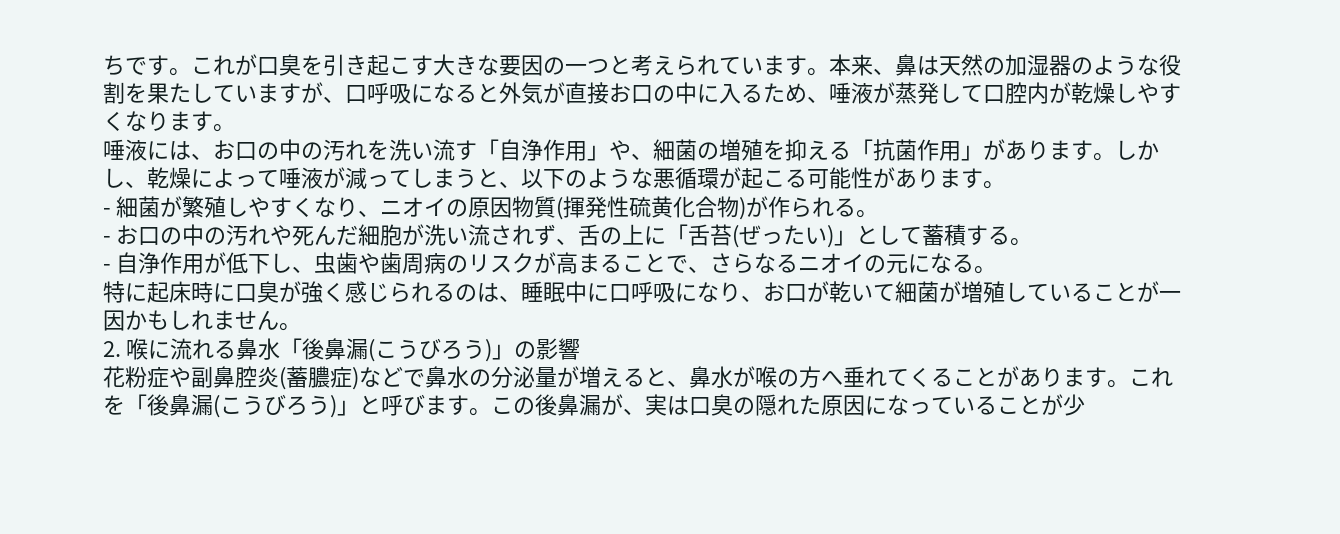ちです。これが口臭を引き起こす大きな要因の一つと考えられています。本来、鼻は天然の加湿器のような役割を果たしていますが、口呼吸になると外気が直接お口の中に入るため、唾液が蒸発して口腔内が乾燥しやすくなります。
唾液には、お口の中の汚れを洗い流す「自浄作用」や、細菌の増殖を抑える「抗菌作用」があります。しかし、乾燥によって唾液が減ってしまうと、以下のような悪循環が起こる可能性があります。
- 細菌が繁殖しやすくなり、ニオイの原因物質(揮発性硫黄化合物)が作られる。
- お口の中の汚れや死んだ細胞が洗い流されず、舌の上に「舌苔(ぜったい)」として蓄積する。
- 自浄作用が低下し、虫歯や歯周病のリスクが高まることで、さらなるニオイの元になる。
特に起床時に口臭が強く感じられるのは、睡眠中に口呼吸になり、お口が乾いて細菌が増殖していることが一因かもしれません。
2. 喉に流れる鼻水「後鼻漏(こうびろう)」の影響
花粉症や副鼻腔炎(蓄膿症)などで鼻水の分泌量が増えると、鼻水が喉の方へ垂れてくることがあります。これを「後鼻漏(こうびろう)」と呼びます。この後鼻漏が、実は口臭の隠れた原因になっていることが少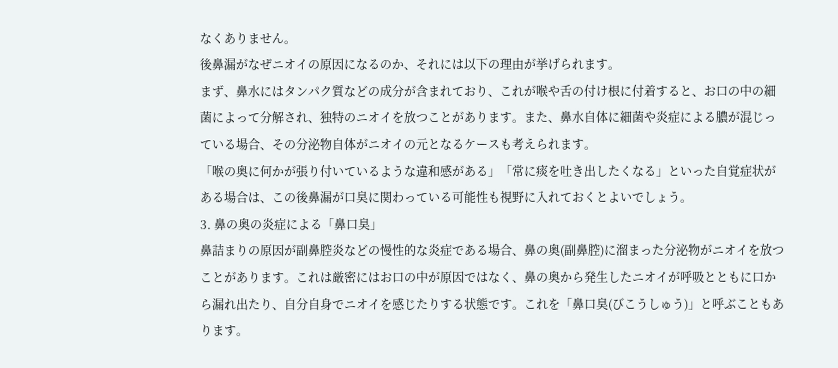なくありません。
後鼻漏がなぜニオイの原因になるのか、それには以下の理由が挙げられます。
まず、鼻水にはタンパク質などの成分が含まれており、これが喉や舌の付け根に付着すると、お口の中の細菌によって分解され、独特のニオイを放つことがあります。また、鼻水自体に細菌や炎症による膿が混じっている場合、その分泌物自体がニオイの元となるケースも考えられます。
「喉の奥に何かが張り付いているような違和感がある」「常に痰を吐き出したくなる」といった自覚症状がある場合は、この後鼻漏が口臭に関わっている可能性も視野に入れておくとよいでしょう。
3. 鼻の奥の炎症による「鼻口臭」
鼻詰まりの原因が副鼻腔炎などの慢性的な炎症である場合、鼻の奥(副鼻腔)に溜まった分泌物がニオイを放つことがあります。これは厳密にはお口の中が原因ではなく、鼻の奥から発生したニオイが呼吸とともに口から漏れ出たり、自分自身でニオイを感じたりする状態です。これを「鼻口臭(びこうしゅう)」と呼ぶこともあります。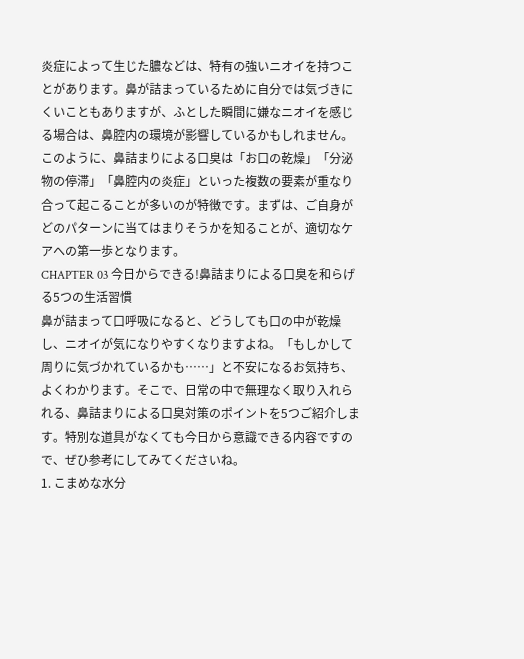炎症によって生じた膿などは、特有の強いニオイを持つことがあります。鼻が詰まっているために自分では気づきにくいこともありますが、ふとした瞬間に嫌なニオイを感じる場合は、鼻腔内の環境が影響しているかもしれません。
このように、鼻詰まりによる口臭は「お口の乾燥」「分泌物の停滞」「鼻腔内の炎症」といった複数の要素が重なり合って起こることが多いのが特徴です。まずは、ご自身がどのパターンに当てはまりそうかを知ることが、適切なケアへの第一歩となります。
CHAPTER 03 今日からできる!鼻詰まりによる口臭を和らげる5つの生活習慣
鼻が詰まって口呼吸になると、どうしても口の中が乾燥し、ニオイが気になりやすくなりますよね。「もしかして周りに気づかれているかも……」と不安になるお気持ち、よくわかります。そこで、日常の中で無理なく取り入れられる、鼻詰まりによる口臭対策のポイントを5つご紹介します。特別な道具がなくても今日から意識できる内容ですので、ぜひ参考にしてみてくださいね。
1. こまめな水分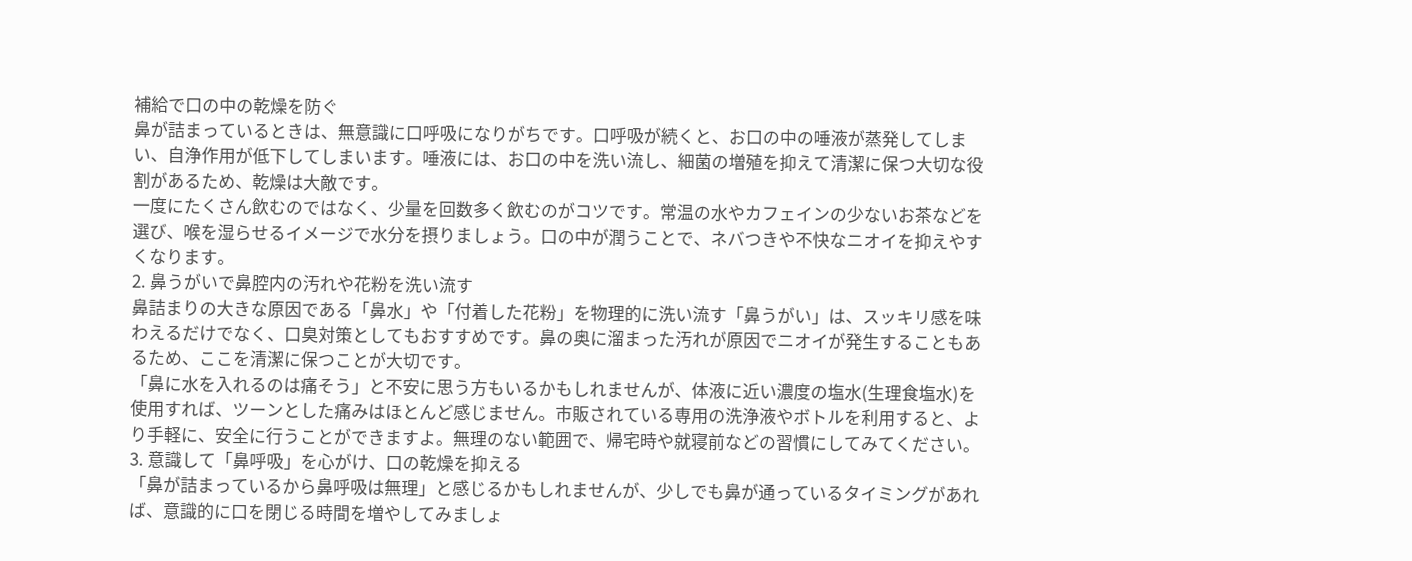補給で口の中の乾燥を防ぐ
鼻が詰まっているときは、無意識に口呼吸になりがちです。口呼吸が続くと、お口の中の唾液が蒸発してしまい、自浄作用が低下してしまいます。唾液には、お口の中を洗い流し、細菌の増殖を抑えて清潔に保つ大切な役割があるため、乾燥は大敵です。
一度にたくさん飲むのではなく、少量を回数多く飲むのがコツです。常温の水やカフェインの少ないお茶などを選び、喉を湿らせるイメージで水分を摂りましょう。口の中が潤うことで、ネバつきや不快なニオイを抑えやすくなります。
2. 鼻うがいで鼻腔内の汚れや花粉を洗い流す
鼻詰まりの大きな原因である「鼻水」や「付着した花粉」を物理的に洗い流す「鼻うがい」は、スッキリ感を味わえるだけでなく、口臭対策としてもおすすめです。鼻の奥に溜まった汚れが原因でニオイが発生することもあるため、ここを清潔に保つことが大切です。
「鼻に水を入れるのは痛そう」と不安に思う方もいるかもしれませんが、体液に近い濃度の塩水(生理食塩水)を使用すれば、ツーンとした痛みはほとんど感じません。市販されている専用の洗浄液やボトルを利用すると、より手軽に、安全に行うことができますよ。無理のない範囲で、帰宅時や就寝前などの習慣にしてみてください。
3. 意識して「鼻呼吸」を心がけ、口の乾燥を抑える
「鼻が詰まっているから鼻呼吸は無理」と感じるかもしれませんが、少しでも鼻が通っているタイミングがあれば、意識的に口を閉じる時間を増やしてみましょ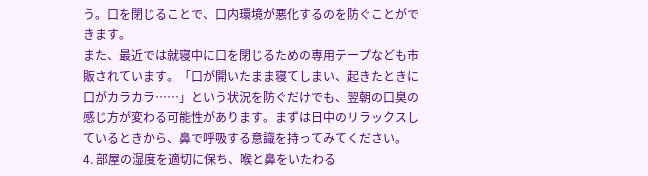う。口を閉じることで、口内環境が悪化するのを防ぐことができます。
また、最近では就寝中に口を閉じるための専用テープなども市販されています。「口が開いたまま寝てしまい、起きたときに口がカラカラ……」という状況を防ぐだけでも、翌朝の口臭の感じ方が変わる可能性があります。まずは日中のリラックスしているときから、鼻で呼吸する意識を持ってみてください。
4. 部屋の湿度を適切に保ち、喉と鼻をいたわる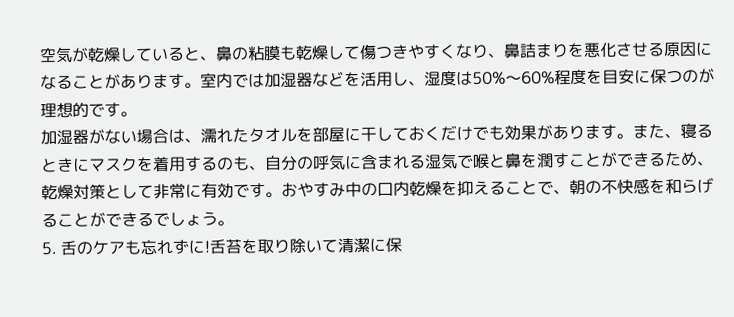空気が乾燥していると、鼻の粘膜も乾燥して傷つきやすくなり、鼻詰まりを悪化させる原因になることがあります。室内では加湿器などを活用し、湿度は50%〜60%程度を目安に保つのが理想的です。
加湿器がない場合は、濡れたタオルを部屋に干しておくだけでも効果があります。また、寝るときにマスクを着用するのも、自分の呼気に含まれる湿気で喉と鼻を潤すことができるため、乾燥対策として非常に有効です。おやすみ中の口内乾燥を抑えることで、朝の不快感を和らげることができるでしょう。
5. 舌のケアも忘れずに!舌苔を取り除いて清潔に保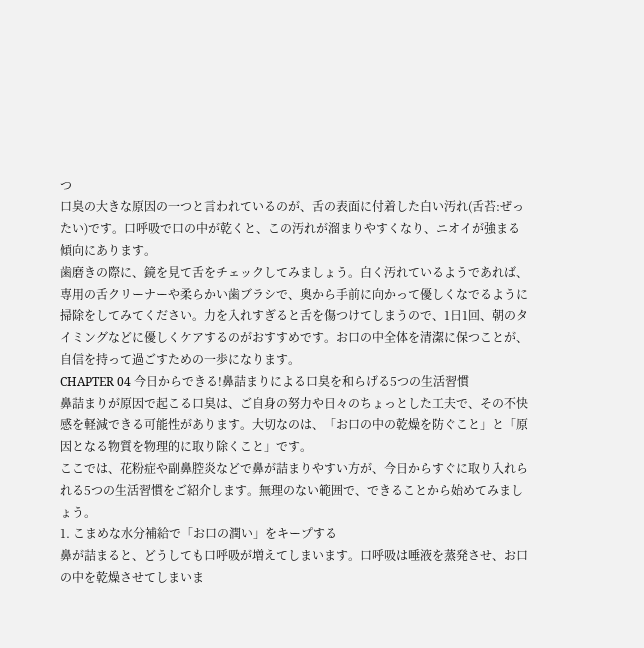つ
口臭の大きな原因の一つと言われているのが、舌の表面に付着した白い汚れ(舌苔:ぜったい)です。口呼吸で口の中が乾くと、この汚れが溜まりやすくなり、ニオイが強まる傾向にあります。
歯磨きの際に、鏡を見て舌をチェックしてみましょう。白く汚れているようであれば、専用の舌クリーナーや柔らかい歯ブラシで、奥から手前に向かって優しくなでるように掃除をしてみてください。力を入れすぎると舌を傷つけてしまうので、1日1回、朝のタイミングなどに優しくケアするのがおすすめです。お口の中全体を清潔に保つことが、自信を持って過ごすための一歩になります。
CHAPTER 04 今日からできる!鼻詰まりによる口臭を和らげる5つの生活習慣
鼻詰まりが原因で起こる口臭は、ご自身の努力や日々のちょっとした工夫で、その不快感を軽減できる可能性があります。大切なのは、「お口の中の乾燥を防ぐこと」と「原因となる物質を物理的に取り除くこと」です。
ここでは、花粉症や副鼻腔炎などで鼻が詰まりやすい方が、今日からすぐに取り入れられる5つの生活習慣をご紹介します。無理のない範囲で、できることから始めてみましょう。
1. こまめな水分補給で「お口の潤い」をキープする
鼻が詰まると、どうしても口呼吸が増えてしまいます。口呼吸は唾液を蒸発させ、お口の中を乾燥させてしまいま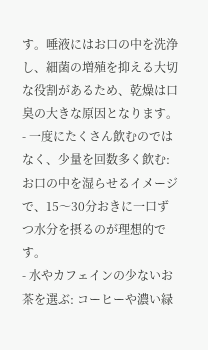す。唾液にはお口の中を洗浄し、細菌の増殖を抑える大切な役割があるため、乾燥は口臭の大きな原因となります。
- 一度にたくさん飲むのではなく、少量を回数多く飲む: お口の中を湿らせるイメージで、15〜30分おきに一口ずつ水分を摂るのが理想的です。
- 水やカフェインの少ないお茶を選ぶ: コーヒーや濃い緑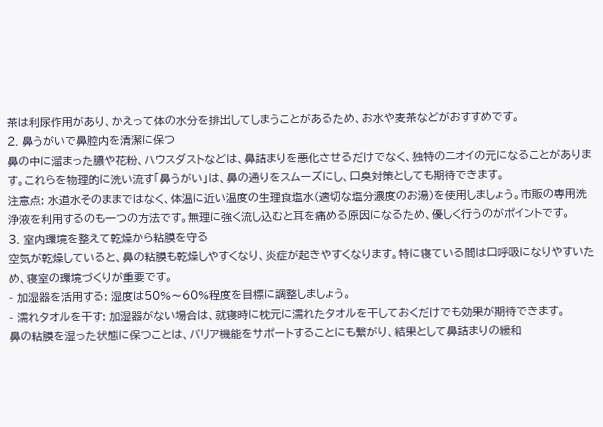茶は利尿作用があり、かえって体の水分を排出してしまうことがあるため、お水や麦茶などがおすすめです。
2. 鼻うがいで鼻腔内を清潔に保つ
鼻の中に溜まった膿や花粉、ハウスダストなどは、鼻詰まりを悪化させるだけでなく、独特のニオイの元になることがあります。これらを物理的に洗い流す「鼻うがい」は、鼻の通りをスムーズにし、口臭対策としても期待できます。
注意点: 水道水そのままではなく、体温に近い温度の生理食塩水(適切な塩分濃度のお湯)を使用しましょう。市販の専用洗浄液を利用するのも一つの方法です。無理に強く流し込むと耳を痛める原因になるため、優しく行うのがポイントです。
3. 室内環境を整えて乾燥から粘膜を守る
空気が乾燥していると、鼻の粘膜も乾燥しやすくなり、炎症が起きやすくなります。特に寝ている間は口呼吸になりやすいため、寝室の環境づくりが重要です。
- 加湿器を活用する: 湿度は50%〜60%程度を目標に調整しましょう。
- 濡れタオルを干す: 加湿器がない場合は、就寝時に枕元に濡れたタオルを干しておくだけでも効果が期待できます。
鼻の粘膜を湿った状態に保つことは、バリア機能をサポートすることにも繋がり、結果として鼻詰まりの緩和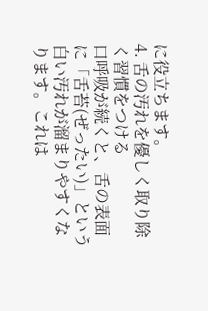に役立ちます。
4. 舌の汚れを優しく取り除く習慣をつける
口呼吸が続くと、舌の表面に「舌苔(ぜったい)」という白い汚れが溜まりやすくなります。これは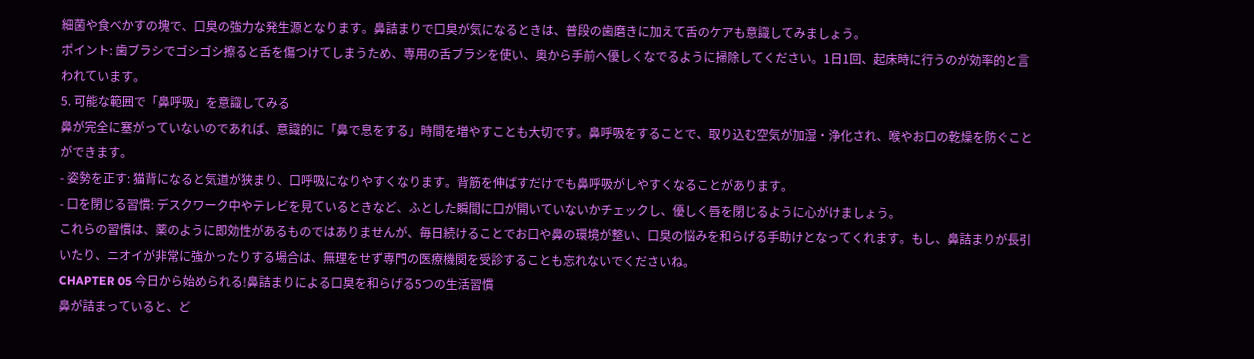細菌や食べかすの塊で、口臭の強力な発生源となります。鼻詰まりで口臭が気になるときは、普段の歯磨きに加えて舌のケアも意識してみましょう。
ポイント: 歯ブラシでゴシゴシ擦ると舌を傷つけてしまうため、専用の舌ブラシを使い、奥から手前へ優しくなでるように掃除してください。1日1回、起床時に行うのが効率的と言われています。
5. 可能な範囲で「鼻呼吸」を意識してみる
鼻が完全に塞がっていないのであれば、意識的に「鼻で息をする」時間を増やすことも大切です。鼻呼吸をすることで、取り込む空気が加湿・浄化され、喉やお口の乾燥を防ぐことができます。
- 姿勢を正す: 猫背になると気道が狭まり、口呼吸になりやすくなります。背筋を伸ばすだけでも鼻呼吸がしやすくなることがあります。
- 口を閉じる習慣: デスクワーク中やテレビを見ているときなど、ふとした瞬間に口が開いていないかチェックし、優しく唇を閉じるように心がけましょう。
これらの習慣は、薬のように即効性があるものではありませんが、毎日続けることでお口や鼻の環境が整い、口臭の悩みを和らげる手助けとなってくれます。もし、鼻詰まりが長引いたり、ニオイが非常に強かったりする場合は、無理をせず専門の医療機関を受診することも忘れないでくださいね。
CHAPTER 05 今日から始められる!鼻詰まりによる口臭を和らげる5つの生活習慣
鼻が詰まっていると、ど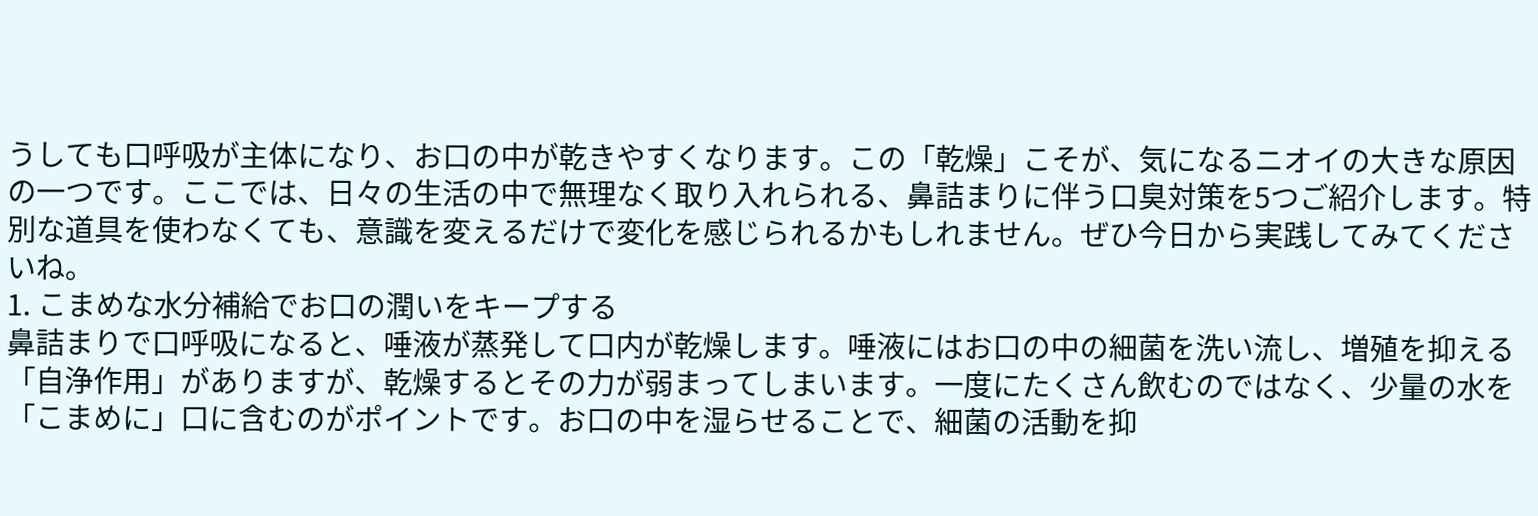うしても口呼吸が主体になり、お口の中が乾きやすくなります。この「乾燥」こそが、気になるニオイの大きな原因の一つです。ここでは、日々の生活の中で無理なく取り入れられる、鼻詰まりに伴う口臭対策を5つご紹介します。特別な道具を使わなくても、意識を変えるだけで変化を感じられるかもしれません。ぜひ今日から実践してみてくださいね。
1. こまめな水分補給でお口の潤いをキープする
鼻詰まりで口呼吸になると、唾液が蒸発して口内が乾燥します。唾液にはお口の中の細菌を洗い流し、増殖を抑える「自浄作用」がありますが、乾燥するとその力が弱まってしまいます。一度にたくさん飲むのではなく、少量の水を「こまめに」口に含むのがポイントです。お口の中を湿らせることで、細菌の活動を抑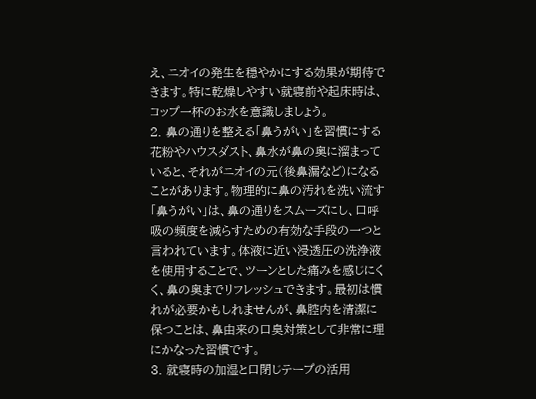え、ニオイの発生を穏やかにする効果が期待できます。特に乾燥しやすい就寝前や起床時は、コップ一杯のお水を意識しましょう。
2. 鼻の通りを整える「鼻うがい」を習慣にする
花粉やハウスダスト、鼻水が鼻の奥に溜まっていると、それがニオイの元(後鼻漏など)になることがあります。物理的に鼻の汚れを洗い流す「鼻うがい」は、鼻の通りをスムーズにし、口呼吸の頻度を減らすための有効な手段の一つと言われています。体液に近い浸透圧の洗浄液を使用することで、ツーンとした痛みを感じにくく、鼻の奥までリフレッシュできます。最初は慣れが必要かもしれませんが、鼻腔内を清潔に保つことは、鼻由来の口臭対策として非常に理にかなった習慣です。
3. 就寝時の加湿と口閉じテープの活用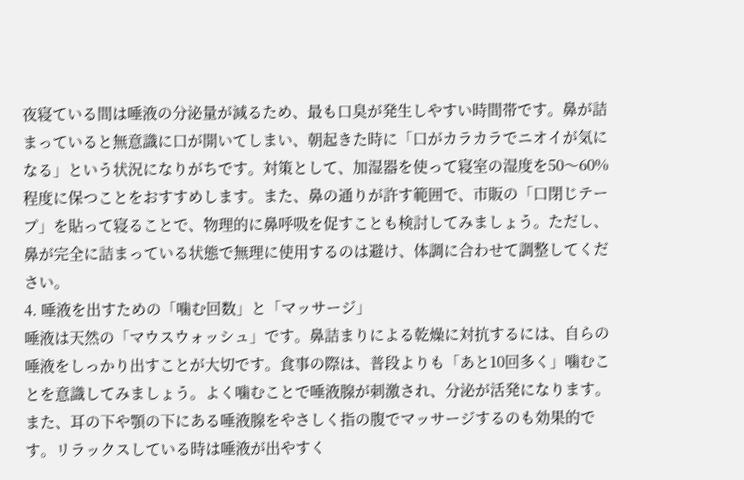夜寝ている間は唾液の分泌量が減るため、最も口臭が発生しやすい時間帯です。鼻が詰まっていると無意識に口が開いてしまい、朝起きた時に「口がカラカラでニオイが気になる」という状況になりがちです。対策として、加湿器を使って寝室の湿度を50〜60%程度に保つことをおすすめします。また、鼻の通りが許す範囲で、市販の「口閉じテープ」を貼って寝ることで、物理的に鼻呼吸を促すことも検討してみましょう。ただし、鼻が完全に詰まっている状態で無理に使用するのは避け、体調に合わせて調整してください。
4. 唾液を出すための「噛む回数」と「マッサージ」
唾液は天然の「マウスウォッシュ」です。鼻詰まりによる乾燥に対抗するには、自らの唾液をしっかり出すことが大切です。食事の際は、普段よりも「あと10回多く」噛むことを意識してみましょう。よく噛むことで唾液腺が刺激され、分泌が活発になります。また、耳の下や顎の下にある唾液腺をやさしく指の腹でマッサージするのも効果的です。リラックスしている時は唾液が出やすく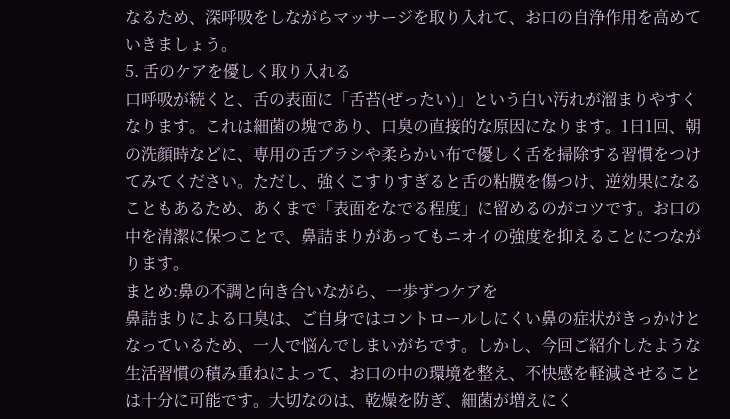なるため、深呼吸をしながらマッサージを取り入れて、お口の自浄作用を高めていきましょう。
5. 舌のケアを優しく取り入れる
口呼吸が続くと、舌の表面に「舌苔(ぜったい)」という白い汚れが溜まりやすくなります。これは細菌の塊であり、口臭の直接的な原因になります。1日1回、朝の洗顔時などに、専用の舌ブラシや柔らかい布で優しく舌を掃除する習慣をつけてみてください。ただし、強くこすりすぎると舌の粘膜を傷つけ、逆効果になることもあるため、あくまで「表面をなでる程度」に留めるのがコツです。お口の中を清潔に保つことで、鼻詰まりがあってもニオイの強度を抑えることにつながります。
まとめ:鼻の不調と向き合いながら、一歩ずつケアを
鼻詰まりによる口臭は、ご自身ではコントロールしにくい鼻の症状がきっかけとなっているため、一人で悩んでしまいがちです。しかし、今回ご紹介したような生活習慣の積み重ねによって、お口の中の環境を整え、不快感を軽減させることは十分に可能です。大切なのは、乾燥を防ぎ、細菌が増えにく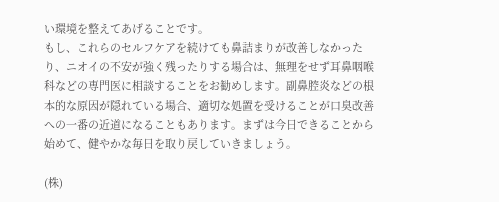い環境を整えてあげることです。
もし、これらのセルフケアを続けても鼻詰まりが改善しなかったり、ニオイの不安が強く残ったりする場合は、無理をせず耳鼻咽喉科などの専門医に相談することをお勧めします。副鼻腔炎などの根本的な原因が隠れている場合、適切な処置を受けることが口臭改善への一番の近道になることもあります。まずは今日できることから始めて、健やかな毎日を取り戻していきましょう。

(株)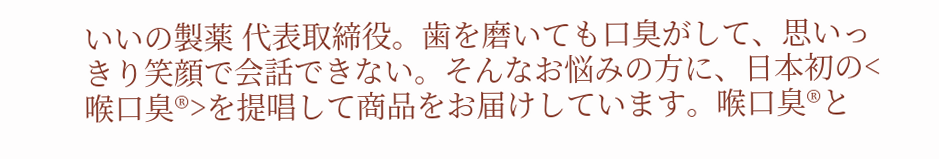いいの製薬 代表取締役。歯を磨いても口臭がして、思いっきり笑顔で会話できない。そんなお悩みの方に、日本初の<喉口臭®>を提唱して商品をお届けしています。喉口臭®と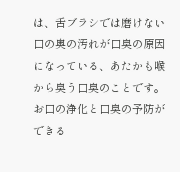は、舌ブラシでは磨けない口の奥の汚れが口臭の原因になっている、あたかも喉から臭う口臭のことです。お口の浄化と口臭の予防ができる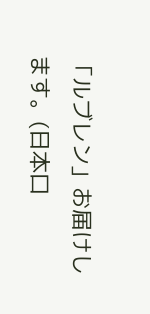「ルブレン」お届けします。(日本口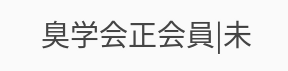臭学会正会員|未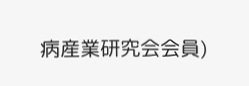病産業研究会会員)